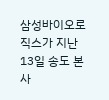삼성바이오로직스가 지난 13일 송도 본사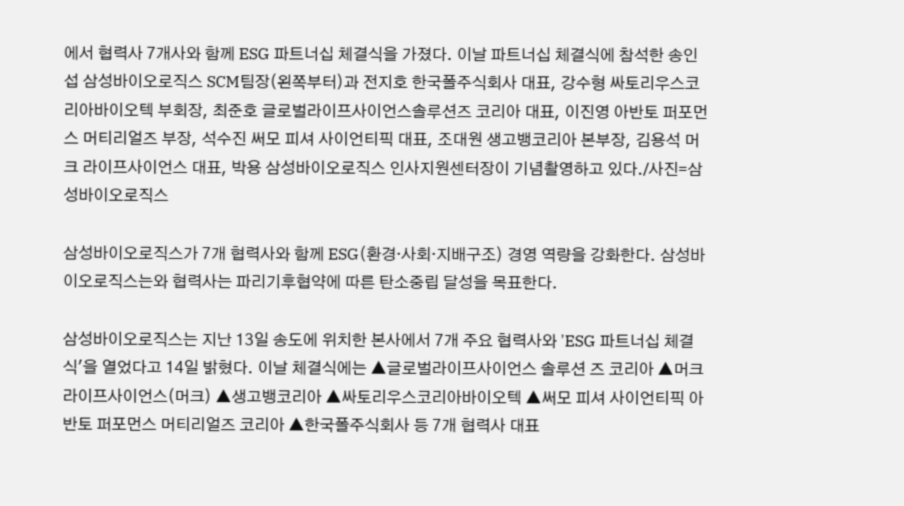에서 협력사 7개사와 함께 ESG 파트너십 체결식을 가졌다. 이날 파트너십 체결식에 참석한 송인섭 삼성바이오로직스 SCM팀장(왼쪽부터)과 전지호 한국폴주식회사 대표, 강수형 싸토리우스코리아바이오텍 부회장, 최준호 글로벌라이프사이언스솔루션즈 코리아 대표, 이진영 아반토 퍼포먼스 머티리얼즈 부장, 석수진 써모 피셔 사이언티픽 대표, 조대원 생고뱅코리아 본부장, 김용석 머크 라이프사이언스 대표, 박용 삼성바이오로직스 인사지원센터장이 기념촬영하고 있다./사진=삼성바이오로직스

삼성바이오로직스가 7개 협력사와 함께 ESG(환경·사회·지배구조) 경영 역량을 강화한다. 삼성바이오로직스는와 협력사는 파리기후협약에 따른 탄소중립 달성을 목표한다.

삼성바이오로직스는 지난 13일 송도에 위치한 본사에서 7개 주요 협력사와 'ESG 파트너십 체결식'을 열었다고 14일 밝혔다. 이날 체결식에는 ▲글로벌라이프사이언스 솔루션 즈 코리아 ▲머크 라이프사이언스(머크) ▲생고뱅코리아 ▲싸토리우스코리아바이오텍 ▲써모 피셔 사이언티픽 아반토 퍼포먼스 머티리얼즈 코리아 ▲한국폴주식회사 등 7개 협력사 대표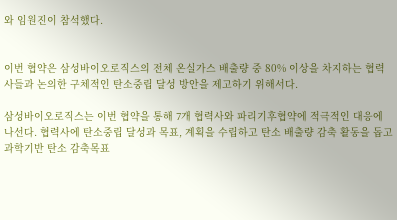와 임원진이 참석했다.


이번 협약은 삼성바이오로직스의 전체 온실가스 배출량 중 80% 이상을 차지하는 협력사들과 논의한 구체적인 탄소중립 달성 방안을 제고하기 위해서다.

삼성바이오로직스는 이번 협약을 통해 7개 협력사와 파리기후협약에 적극적인 대응에 나선다. 협력사에 탄소중립 달성과 목표, 계획을 수립하고 탄소 배출량 감축 활동을 돕고 과학기반 탄소 감축목표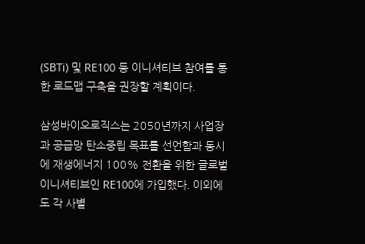(SBTi) 및 RE100 등 이니셔티브 참여를 통한 로드맵 구축을 권장할 계획이다.

삼성바이오로직스는 2050년까지 사업장과 공급망 탄소중립 목표를 선언함과 동시에 재생에너지 100% 전환을 위한 글로벌 이니셔티브인 RE100에 가입했다. 이외에도 각 사별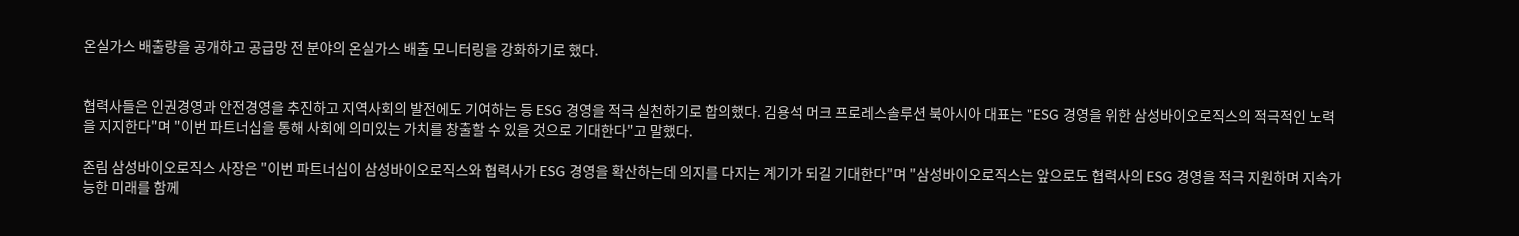온실가스 배출량을 공개하고 공급망 전 분야의 온실가스 배출 모니터링을 강화하기로 했다.


협력사들은 인권경영과 안전경영을 추진하고 지역사회의 발전에도 기여하는 등 ESG 경영을 적극 실천하기로 합의했다. 김용석 머크 프로레스솔루션 북아시아 대표는 "ESG 경영을 위한 삼성바이오로직스의 적극적인 노력을 지지한다"며 "이번 파트너십을 통해 사회에 의미있는 가치를 창출할 수 있을 것으로 기대한다"고 말했다.

존림 삼성바이오로직스 사장은 "이번 파트너십이 삼성바이오로직스와 협력사가 ESG 경영을 확산하는데 의지를 다지는 계기가 되길 기대한다"며 "삼성바이오로직스는 앞으로도 협력사의 ESG 경영을 적극 지원하며 지속가능한 미래를 함께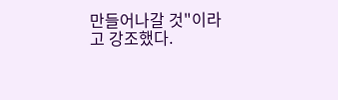만들어나갈 것"이라고 강조했다.